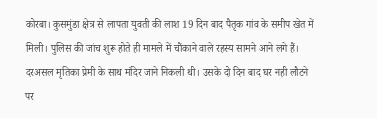कोरबा। कुसमुंडा क्षेत्र से लापता युवती की लाश 19 दिन बाद पैतृक गांव के समीप खेत में मिली। पुलिस की जांच शुरू होते ही मामले में चौंकाने वाले रहस्य सामने आने लगे हैं। दरअसल मृतिका प्रेमी के साथ मंदिर जाने निकली थी। उसके दो दिन बाद घर नही लौटने पर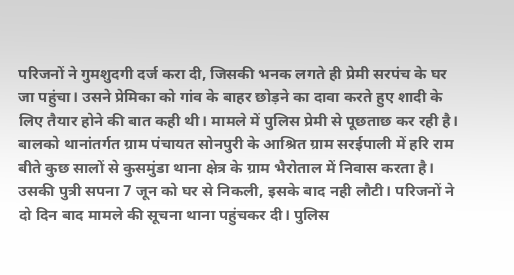परिजनों ने गुमशुदगी दर्ज करा दी, जिसकी भनक लगते ही प्रेमी सरपंच के घर जा पहुंचा। उसने प्रेमिका को गांव के बाहर छोड़ने का दावा करते हुए शादी के लिए तैयार होने की बात कही थी। मामले में पुलिस प्रेमी से पूछताछ कर रही है।
बालको थानांतर्गत ग्राम पंचायत सोनपुरी के आश्रित ग्राम सरईपाली में हरि राम बीते कुछ सालों से कुसमुंडा थाना क्षेत्र के ग्राम भैरोताल में निवास करता है। उसकी पुत्री सपना 7 जून को घर से निकली, इसके बाद नही लौटी। परिजनों ने दो दिन बाद मामले की सूचना थाना पहुंचकर दी। पुलिस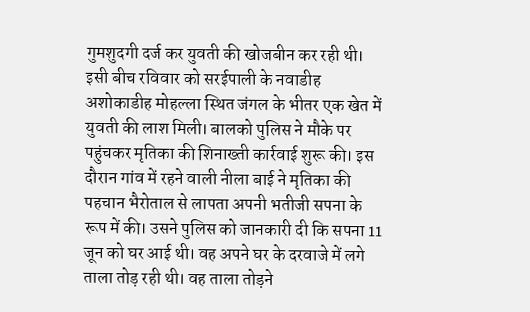गुमशुदगी दर्ज कर युवती की खोजबीन कर रही थी। इसी बीच रविवार को सरईपाली के नवाडीह अशोकाडीह मोहल्ला स्थित जंगल के भीतर एक खेत में युवती की लाश मिली। बालको पुलिस ने मौके पर पहुंचकर मृतिका की शिनाख्ती कार्रवाई शुरू की। इस दौरान गांव में रहने वाली नीला बाई ने मृतिका की पहचान भैरोताल से लापता अपनी भतीजी सपना के रूप में की। उसने पुलिस को जानकारी दी कि सपना 11 जून को घर आई थी। वह अपने घर के दरवाजे में लगे ताला तोड़ रही थी। वह ताला तोड़ने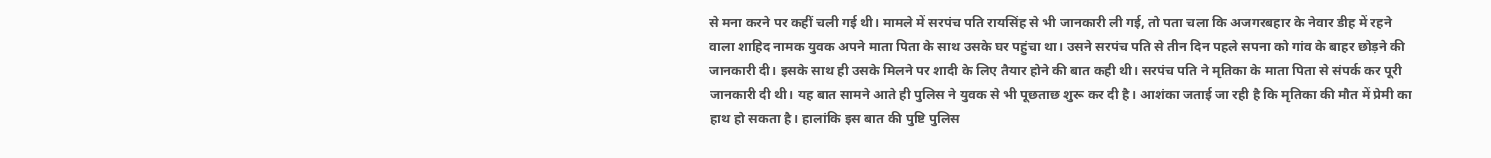से मना करने पर कहीं चली गई थी। मामले में सरपंच पति रायसिंह से भी जानकारी ली गई, तो पता चला कि अजगरबहार के नेवार डीह में रहने वाला शाहिद नामक युवक अपने माता पिता के साथ उसके घर पहुंचा था। उसने सरपंच पति से तीन दिन पहले सपना को गांव के बाहर छोड़ने की जानकारी दी। इसके साथ ही उसके मिलने पर शादी के लिए तैयार होने की बात कही थी। सरपंच पति ने मृतिका के माता पिता से संपर्क कर पूरी जानकारी दी थी। यह बात सामने आते ही पुलिस ने युवक से भी पूछताछ शुरू कर दी है। आशंका जताई जा रही है कि मृतिका की मौत में प्रेमी का हाथ हो सकता है। हालांकि इस बात की पुष्टि पुलिस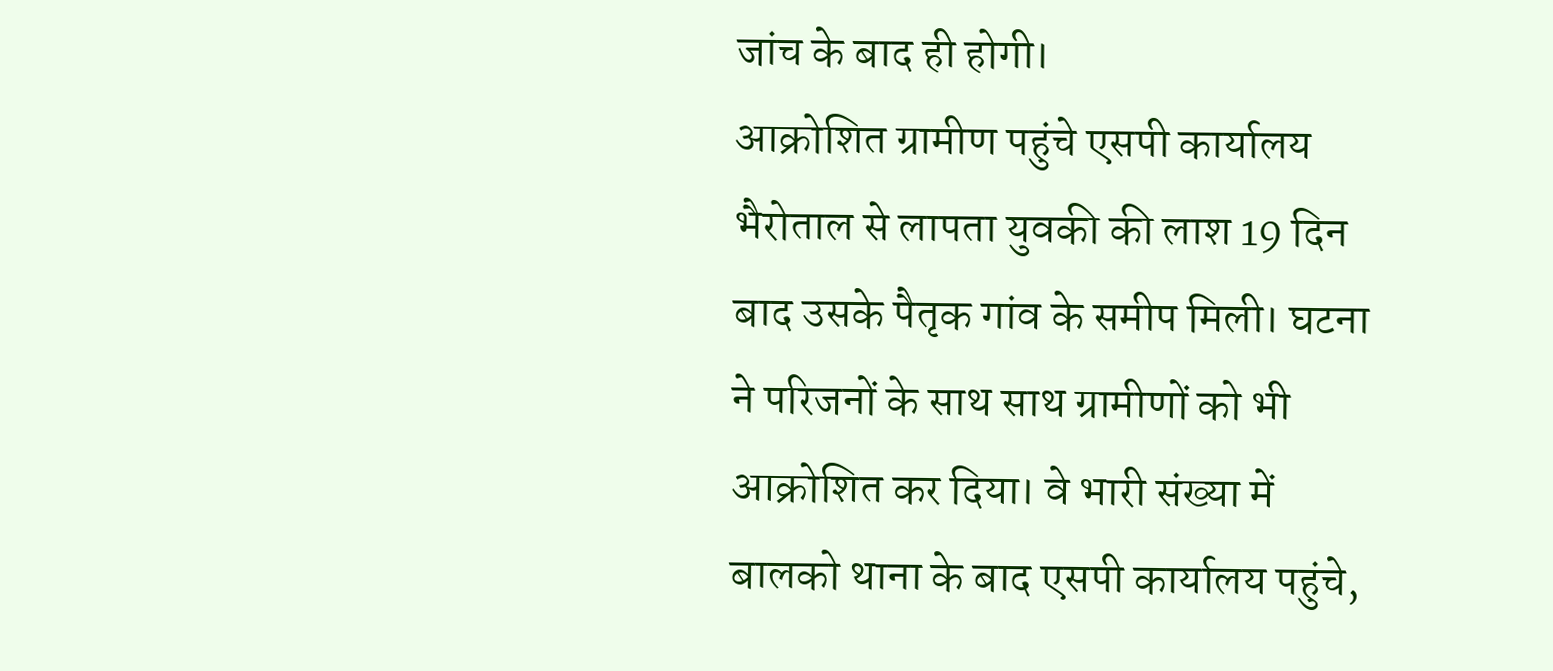जांच के बाद ही होगी।
आक्रोशित ग्रामीण पहुंचे एसपी कार्यालय
भैरोताल से लापता युवकी की लाश 19 दिन बाद उसके पैतृक गांव के समीप मिली। घटना ने परिजनों के साथ साथ ग्रामीणों को भी आक्रोशित कर दिया। वे भारी संख्या में बालको थाना के बाद एसपी कार्यालय पहुंचे,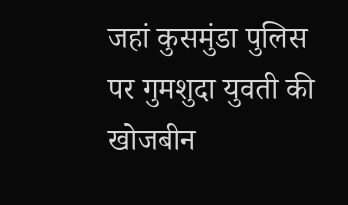जहां कुसमुंडा पुलिस पर गुमशुदा युवती की खोजबीन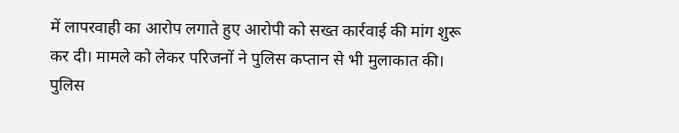में लापरवाही का आरोप लगाते हुए आरोपी को सख्त कार्रवाई की मांग शुरू कर दी। मामले को लेकर परिजनों ने पुलिस कप्तान से भी मुलाकात की। पुलिस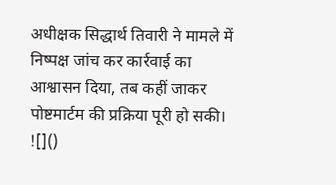अधीक्षक सिद्धार्थ तिवारी ने मामले में निष्पक्ष जांच कर कार्रवाई का आश्वासन दिया, तब कहीं जाकर पोष्टमार्टम की प्रक्रिया पूरी हो सकी।
![]()